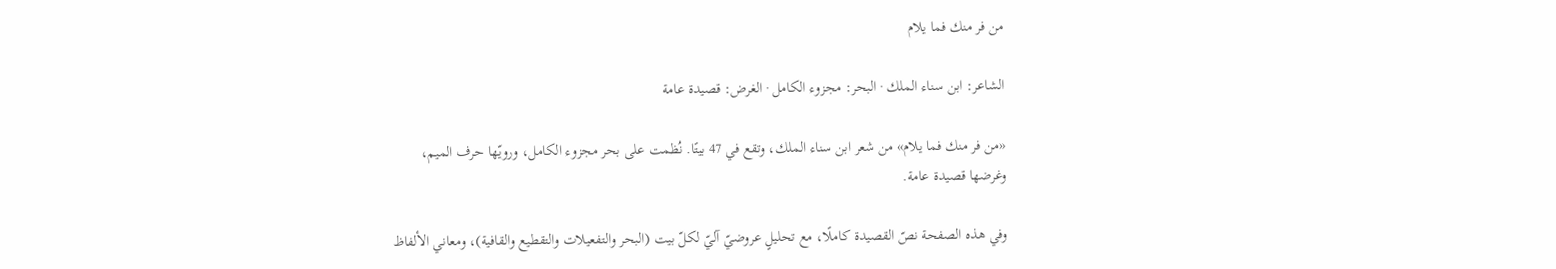من فر منك فما يلام

الشاعر: ابن سناء الملك · البحر: مجزوء الكامل · الغرض: قصيدة عامة

«من فر منك فما يلام» من شعر ابن سناء الملك، وتقع في 47 بيتًا. نُظمت على بحر مجزوء الكامل، ورويّها حرف الميم، وغرضها قصيدة عامة.

وفي هذه الصفحة نصّ القصيدة كاملًا، مع تحليلٍ عروضيّ آليّ لكلّ بيت (البحر والتفعيلات والتقطيع والقافية)، ومعاني الألفاظ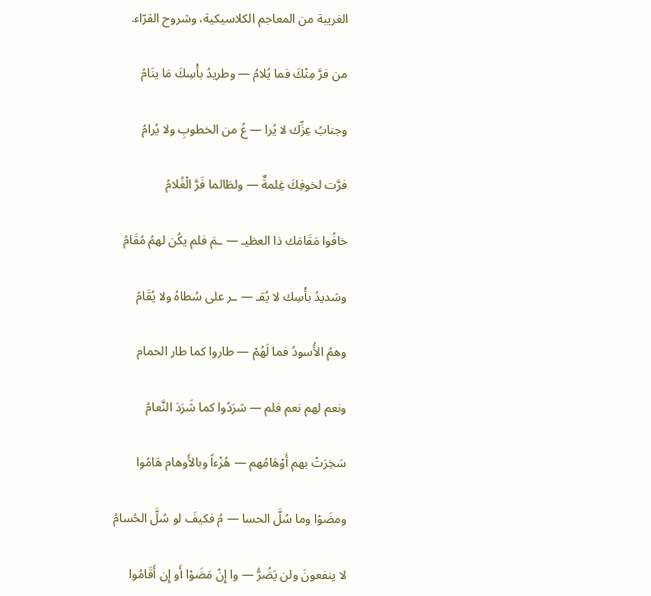الغريبة من المعاجم الكلاسيكية، وشروح القرّاء.

من فرَّ مِنْكَ فما يُلامُ — وطريدُ بأْسِكَ مَا ينَامُ

وجنابُ عِزِّك لا يُرا — عُ من الخطوبِ ولا يُرامُ

فرَّت لخوفِكَ غِلمةٌ — ولطَالما فَرَّ الْغُلامُ

خافُوا مَقَامَك ذا العظيـ — ـمَ فلم يكُن لهمُ مُقَامُ

وشديدُ بأْسِك لا يُقـ — ـر على سُطاهُ ولا يُقَامُ

وهمُ الأُسودُ فما لَهُمْ — طاروا كما طار الحمام

ونعم لهم نعم فلم — شرَدُوا كما شَرَدَ النَّعامُ

سَخِرَتْ بهم أَوْهَامُهم — هُزْءاً وبالأَوهام هَامُوا

ومضَوْا وما سُلَّ الحسا — مُ فكيفَ لو سُلَّ الحُسامُ

لا ينفعونَ ولن يَضُرُّ — وا إِنْ مَضَوْا أَو إِن أَقَامُوا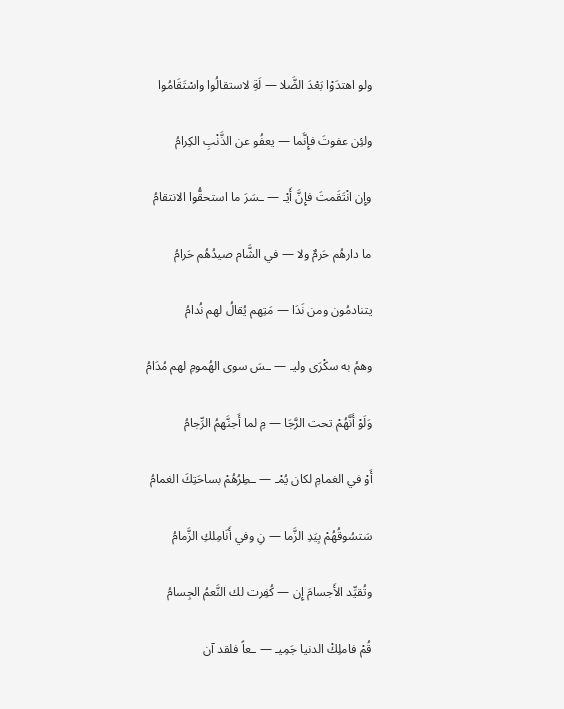ولو اهتدَوْا بَعْدَ الضَّلا — لَةِ لاستقالُوا واسْتَقَامُوا

ولئِن عفوتَ فإِنَّما — يعفُو عن الذَّنْبِ الكِرامُ

وإِن انْتَقَمتَ فإِنَّ أَيْـ — ـسَرَ ما استحقُّوا الانتقامُ

ما دارهُم حَرمٌ ولا — في الشَّام صيدُهُم حَرامُ

يتنادمُون ومن نَدَا — مَتِهم يُقالُ لهم نُدامُ

وهمُ به سكْرَى وليـ — ـسَ سوى الهُمومِ لهم مُدَامُ

وَلَوْ أَنَّهُمْ تحت الرَّجَا — مِ لما أَجنَّهمُ الرِّجامُ

أَوْ في الغمامِ لكان يُمْـ — ـطِرُهُمْ بساحَتِكَ الغمامُ

سَتسُوقُهُمْ بِيَدِ الزَّما — نِ وفي أَنَامِلكِ الزَّمامُ

وتُقيِّد الأَجسامَ إِن — كُفِرت لك النَّعمُ الجِسامُ

قُمْ فاملِكْ الدنيا جَمِيـ — ـعاً فلقد آن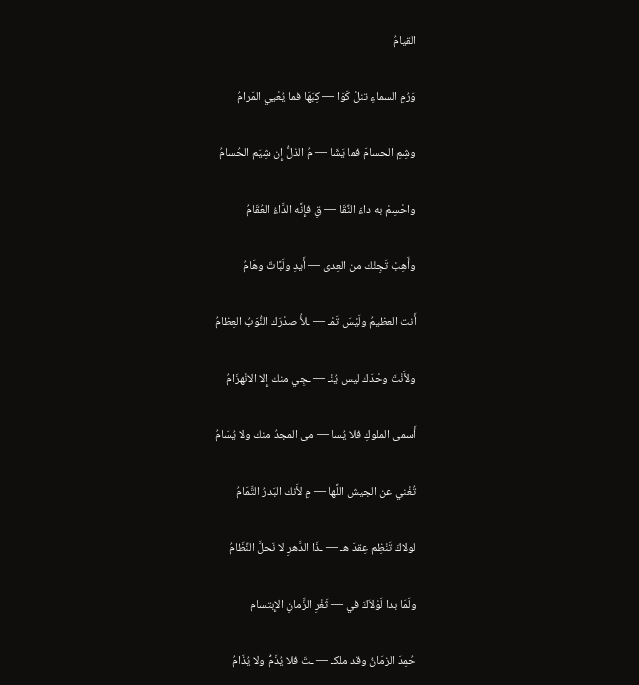القيامُ

وَرُمِ السماءِ تنلْ كَوَا — كِبَهَا فما يُعْيي المَرامُ

وشِمِ الحسامَ فما يَشَا — مُ الذلُّ إِن شِيَم الحُسامُ

واحْسِمْ به داءَ النِّقَا — قِ فإِنَّه الدَّاءُ العُقَامُ

وأَهِبْ تَجِئْك من العِدى — أَيدِ ولَبَّاتٌ وهَامُ

أَنت العظيمُ ولَيْسَ تَمْـ — ـلأُ صدْرَك النُّوَبُ العِظامُ

ولأَنْتَ وحْدَك ليس يُنْـ — ـجِي منك إِلا الانْهزَامُ

أَسمى الملوكِ فلا يُسا — مى المجدُ منك ولا يُسَامُ

تُغْني عن الجيش اللَّها — مِ لأَنك البَدرُ التَّمَامُ

لولاكَ تَنْظِم عِقدَ هـ — ـذَا الدَّهرِ لا نَحلَّ النِّظَامُ

ولَمَا بدا لَوْلاَكَ في — ثَغْرِ الزَّمانِ الإِبتسام

حُمِدَ الزمَانُ وقد ملكـ — ـتَ فلا يُذَمُّ ولا يُذَامُ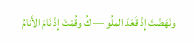ونَهَضْتَ إِذْ قَعَدَ الملُو — كُ وقُمْتَ إِذْ نَامَ الأَنامُ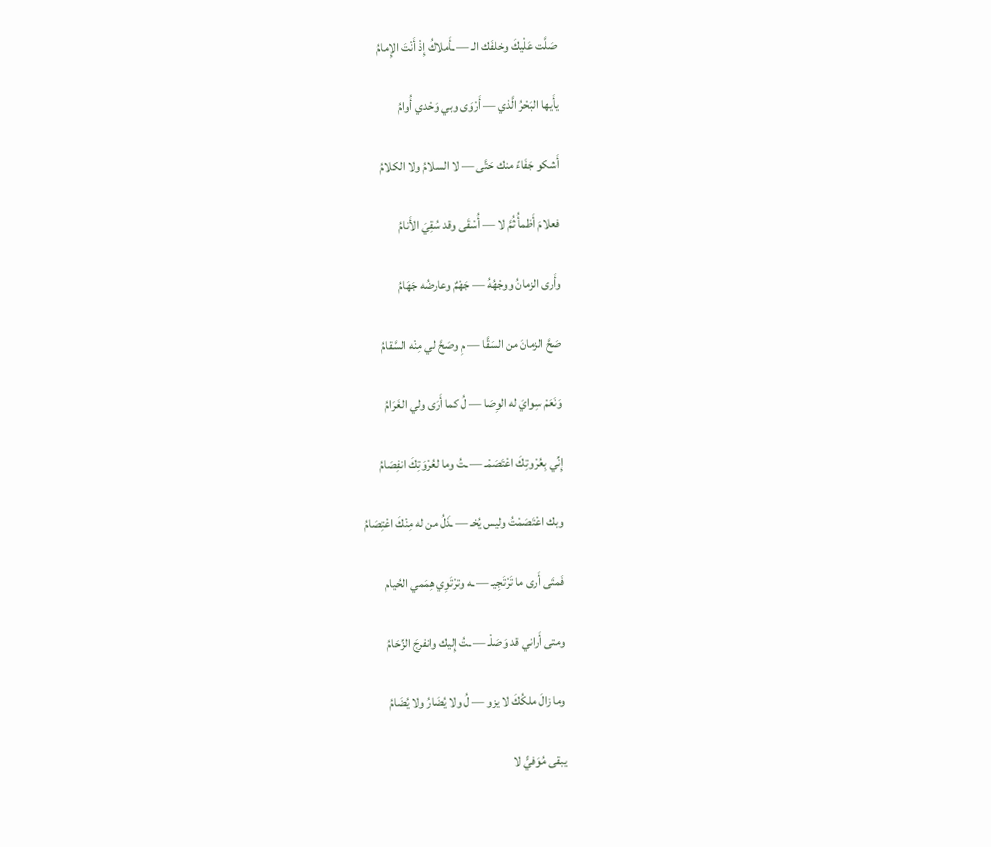صَلَّت عَلْيكَ وخلفَك الـ — ـأَملاكُ إِذْ أَنْتَ الإِمامُ

يأَيها البَحْرُ الَّذي — أَرْوَى وبي وَحْدي أُوامُ

أَشكو جَفَاءً منك حَتَّى — لا السلامُ ولا الكلامُ

فعلامَ أَظمأُ ثُمَّ لا — أُسْقَى وقد سُقِيَ الأَنامُ

وأَرى الزمانُ ووجْهُهُ — جَهْمٌ وعارضُه جَهَامُ

صَحَّ الزمانَ من السَقَّا — مِ وصَحَّ لي مِنْه السَّقامُ

وَنَعَمْ سِوايَ له الوِصَا — لُ كما أَرَى ولي الغَرَامُ

إِنِّي بِعُرْوتِكَ اعْتَصَمْـ — ـتُ وما لعُرْوَتِكَ انفِصَامُ

وبك اعْتَصَمْتُ وليس يُخـ — ـذَلُ من له مِنْكَ اعْتِصَامُ

فَمتَى أَرى ما تَرْتَجِيـ — ـه وترْتَوِي هِمَمي الحُيام

ومتى أَراني قد وَصَلْـ — ـتُ إِليك وانفرجَ الزِّحَامُ

وما زالَ ملكُكَ لا يزو — لُ ولا يُضَارُ ولا يُضَامُ

يبقى مُوَفيًّ لا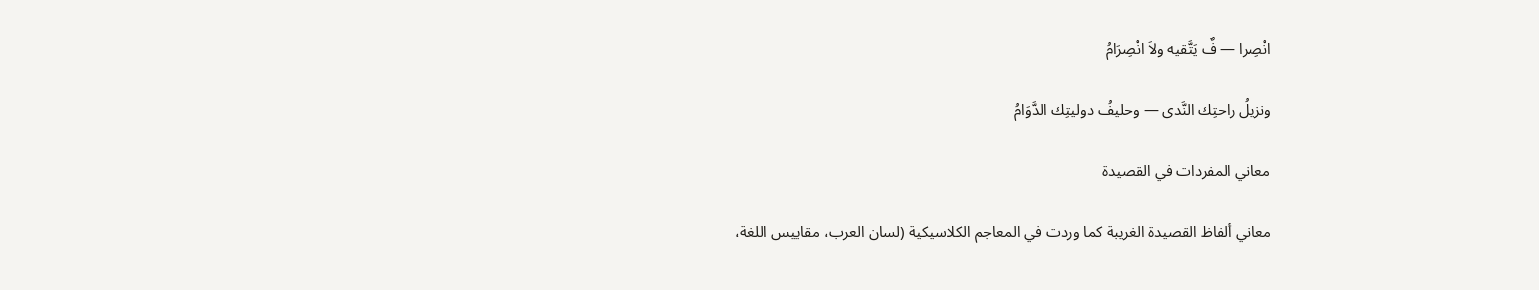انْصِرا — فٌ يَتَّقيه ولاَ انْصِرَامُ

ونزيلُ راحتِك النَّدى — وحليفُ دوليتِك الدَّوَامُ

معاني المفردات في القصيدة

معاني ألفاظ القصيدة الغريبة كما وردت في المعاجم الكلاسيكية (لسان العرب، مقاييس اللغة،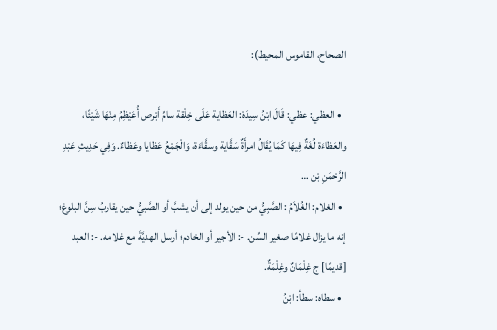الصحاح، القاموس المحيط):

  • العظي: عظي: قَالَ ابْنُ سِيدَهْ: العَظاية عَلَى خِلْقة سامِّ أَبْرص أُعَيْظِمُ مِنْهَا شَيْئًا، والعَظاءَة لُغَةٌ فِيهَا كَمَا يُقَالُ امرأَةٌ سَقَّاية وسقَّاءَة، وَالْجَمْعُ عَظايا وعَظاءٌ. وَفِي حَدِيثِ عَبْدِ الرَّحْمَنِ بْن …
  • الغلام: الغُلاَمُ : الصَّبِيُّ من حين يولد إلى أن يشبَّ أو الصَّبيُّ حين يقاربُ سِنَّ البلوغ؛ إنه ما يزال غلامًا صغير السِّن. -: الأجير أو الخادم؛ أرسل الهديَّةَ مع غلامه. -: العبد [قديمًا] ج غِلْمَانٌ وغِلْمَةٌ.
  • سطاه: سطأ: ابْنُ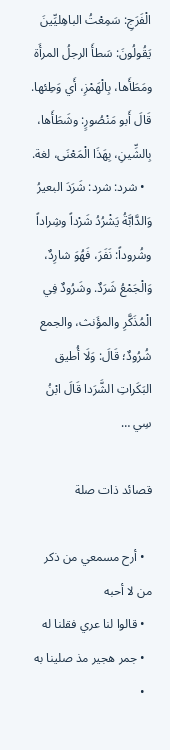الْفَرَجِ: سَمِعْتُ الباهِليِّينَ يَقُولُونَ: سَطأَ الرجلُ المرأَة ومَطَأَها، بِالْهَمْزِ، أَي وَطِئها. قَالَ أَبو مَنْصُورٍ: وشَطَأَها، بِالشِّينِ، بِهَذَا الْمَعْنَى، لغة.
  • شرد: شرد: شَرَدَ البعيرُ وَالدَّابَّةُ يَشْرُدُ شَرْداً وشِراداً وشُروداً: نَفَرَ، فَهُوَ شارِدٌ، وَالْجَمْعُ شَرَدٌ. وشَرُودٌ فِي الْمُذَكَّرِ والمؤَنث، والجمع شُرُودٌ؛ قَالَ: وَلَا أُطيق البَكَراتِ الشَّرَدا قَالَ ابْنُ سِي …

قصائد ذات صلة

  • أرح مسمعي من ذكر من لا أحبه
  • قالوا لنا عري فقلنا له
  • جمر هجير مذ صلينا به
  •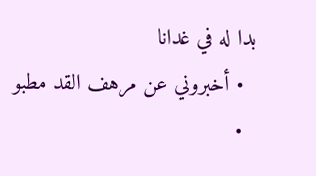بدا له في غدانا
  • أخبروني عن مرهف القد مطبو
  •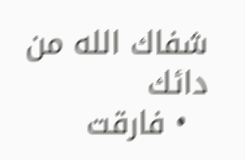شفاك الله من دائك
  • فارقت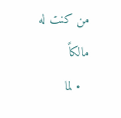من كنت له مالكاً
  • لما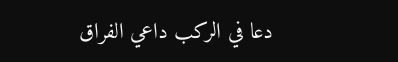دعا في الركب داعي الفراق